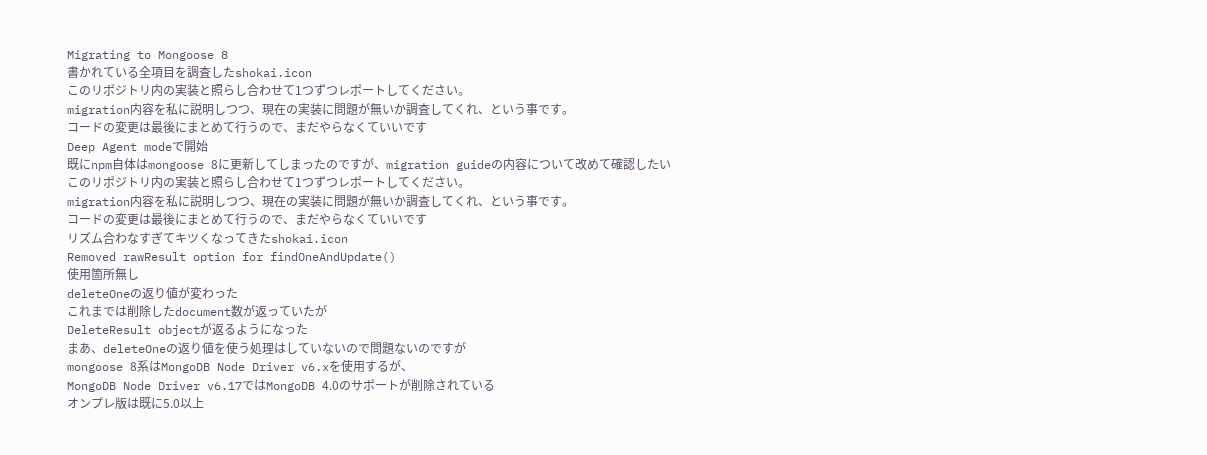Migrating to Mongoose 8
書かれている全項目を調査したshokai.icon
このリポジトリ内の実装と照らし合わせて1つずつレポートしてください。
migration内容を私に説明しつつ、現在の実装に問題が無いか調査してくれ、という事です。
コードの変更は最後にまとめて行うので、まだやらなくていいです
Deep Agent modeで開始
既にnpm自体はmongoose 8に更新してしまったのですが、migration guideの内容について改めて確認したい
このリポジトリ内の実装と照らし合わせて1つずつレポートしてください。
migration内容を私に説明しつつ、現在の実装に問題が無いか調査してくれ、という事です。
コードの変更は最後にまとめて行うので、まだやらなくていいです
リズム合わなすぎてキツくなってきたshokai.icon
Removed rawResult option for findOneAndUpdate()
使用箇所無し
deleteOneの返り値が変わった
これまでは削除したdocument数が返っていたが
DeleteResult objectが返るようになった
まあ、deleteOneの返り値を使う処理はしていないので問題ないのですが
mongoose 8系はMongoDB Node Driver v6.xを使用するが、
MongoDB Node Driver v6.17ではMongoDB 4.0のサポートが削除されている
オンプレ版は既に5.0以上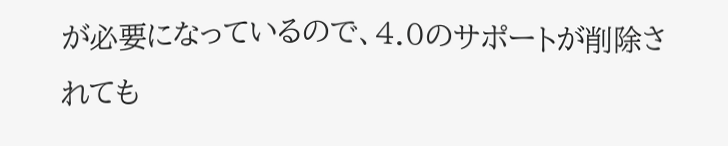が必要になっているので、4.0のサポートが削除されても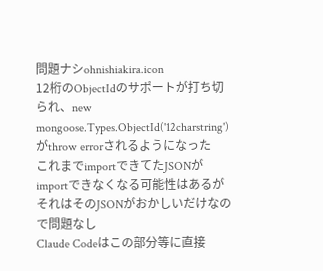問題ナシohnishiakira.icon
12桁のObjectIdのサポートが打ち切られ、new mongoose.Types.ObjectId('12charstring')がthrow errorされるようになった
これまでimportできてたJSONがimportできなくなる可能性はあるが
それはそのJSONがおかしいだけなので問題なし
Claude Codeはこの部分等に直接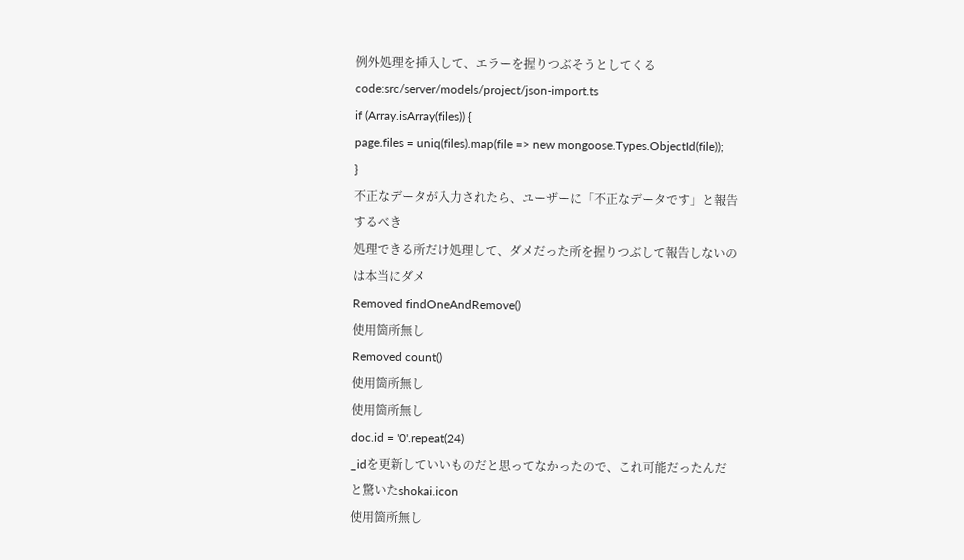例外処理を挿入して、エラーを握りつぶそうとしてくる code:src/server/models/project/json-import.ts
if (Array.isArray(files)) {
page.files = uniq(files).map(file => new mongoose.Types.ObjectId(file));
}
不正なデータが入力されたら、ユーザーに「不正なデータです」と報告するべき
処理できる所だけ処理して、ダメだった所を握りつぶして報告しないのは本当にダメ
Removed findOneAndRemove()
使用箇所無し
Removed count()
使用箇所無し
使用箇所無し
doc.id = '0'.repeat(24)
_idを更新していいものだと思ってなかったので、これ可能だったんだと驚いたshokai.icon
使用箇所無し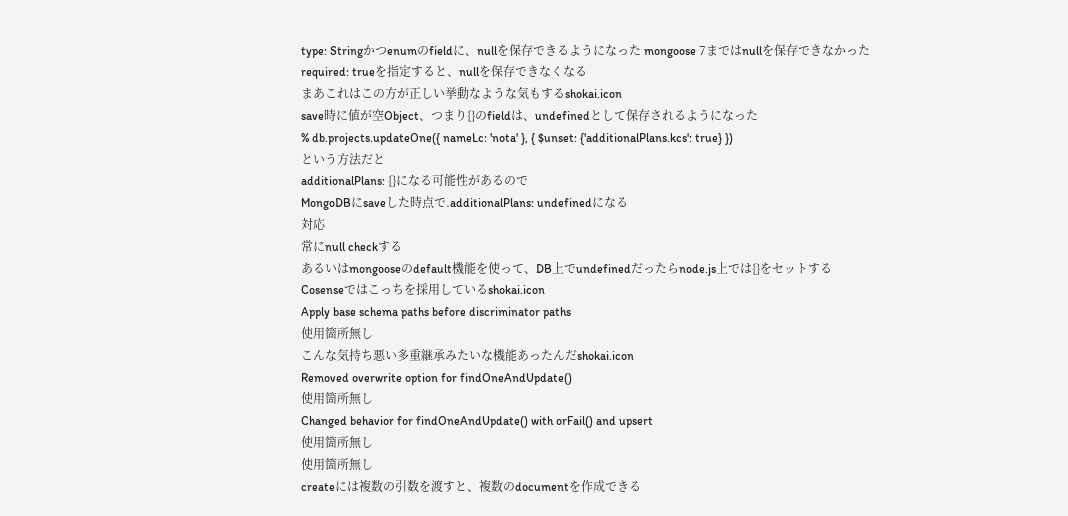type: Stringかつenumのfieldに、nullを保存できるようになった mongoose 7まではnullを保存できなかった
required: trueを指定すると、nullを保存できなくなる
まあこれはこの方が正しい挙動なような気もするshokai.icon
save時に値が空Object、つまり{}のfieldは、undefinedとして保存されるようになった
% db.projects.updateOne({ nameLc: 'nota' }, { $unset: {'additionalPlans.kcs': true} })
という方法だと
additionalPlans: {}になる可能性があるので
MongoDBにsaveした時点で.additionalPlans: undefinedになる
対応
常にnull checkする
あるいはmongooseのdefault機能を使って、DB上でundefinedだったらnode.js上では{}をセットする
Cosenseではこっちを採用しているshokai.icon
Apply base schema paths before discriminator paths
使用箇所無し
こんな気持ち悪い多重継承みたいな機能あったんだshokai.icon
Removed overwrite option for findOneAndUpdate()
使用箇所無し
Changed behavior for findOneAndUpdate() with orFail() and upsert
使用箇所無し
使用箇所無し
createには複数の引数を渡すと、複数のdocumentを作成できる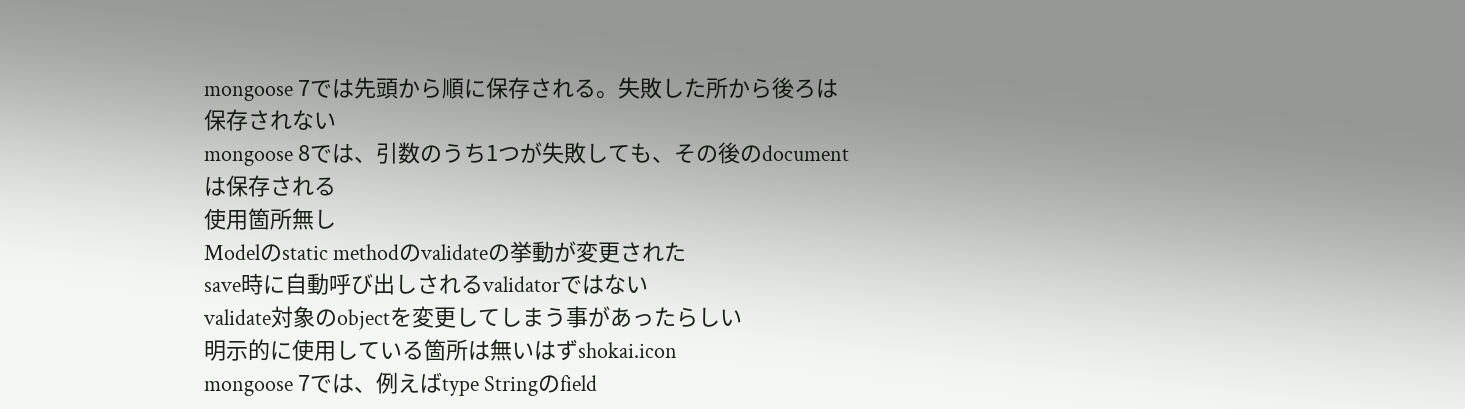mongoose 7では先頭から順に保存される。失敗した所から後ろは保存されない
mongoose 8では、引数のうち1つが失敗しても、その後のdocumentは保存される
使用箇所無し
Modelのstatic methodのvalidateの挙動が変更された
save時に自動呼び出しされるvalidatorではない
validate対象のobjectを変更してしまう事があったらしい
明示的に使用している箇所は無いはずshokai.icon
mongoose 7では、例えばtype Stringのfield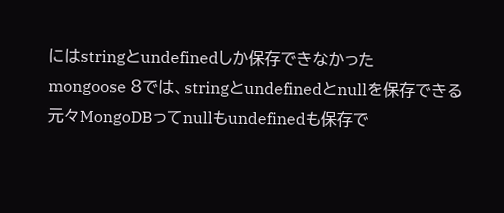にはstringとundefinedしか保存できなかった
mongoose 8では、stringとundefinedとnullを保存できる
元々MongoDBってnullもundefinedも保存で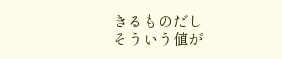きるものだし
そういう値が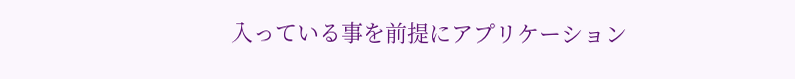入っている事を前提にアプリケーション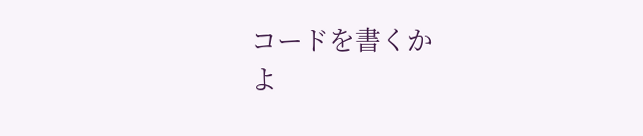コードを書くか
よ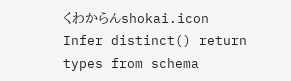くわからんshokai.icon
Infer distinct() return types from schema